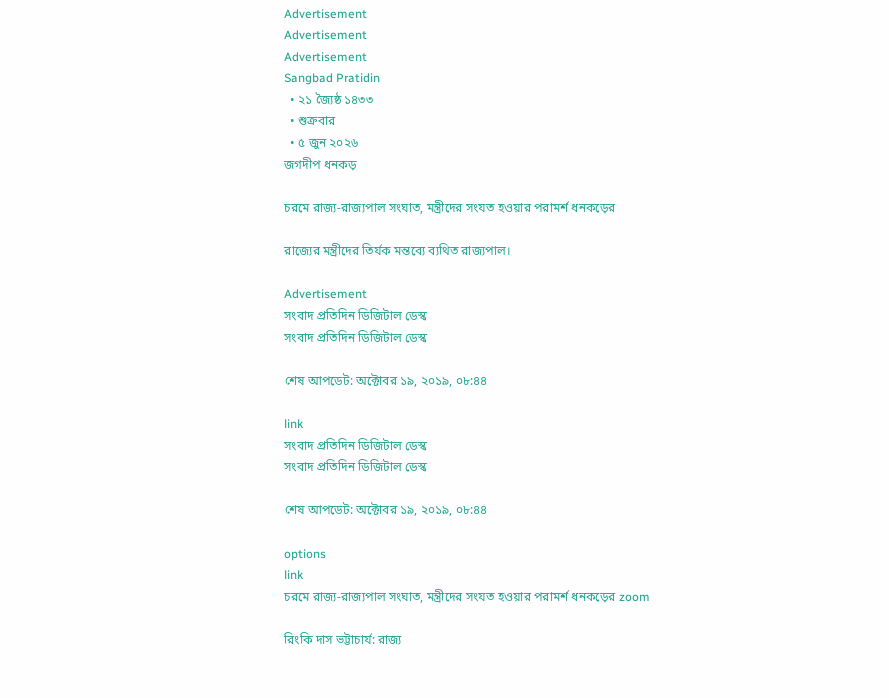Advertisement
Advertisement
Advertisement
Sangbad Pratidin
  • ২১ জ্যৈষ্ঠ ১৪৩৩
  • শুক্রবার
  • ৫ জুন ২০২৬
জগদীপ ধনকড়

চরমে রাজ্য-রাজ্যপাল সংঘাত, মন্ত্রীদের সংযত হওয়ার পরামর্শ ধনকড়ের

রাজ্যের মন্ত্রীদের তির্যক মন্তব্যে ব্যথিত রাজ্যপাল।

Advertisement
সংবাদ প্রতিদিন ডিজিটাল ডেস্ক
সংবাদ প্রতিদিন ডিজিটাল ডেস্ক

শেষ আপডেট: অক্টোবর ১৯, ২০১৯, ০৮:৪৪

link
সংবাদ প্রতিদিন ডিজিটাল ডেস্ক
সংবাদ প্রতিদিন ডিজিটাল ডেস্ক

শেষ আপডেট: অক্টোবর ১৯, ২০১৯, ০৮:৪৪

options
link
চরমে রাজ্য-রাজ্যপাল সংঘাত, মন্ত্রীদের সংযত হওয়ার পরামর্শ ধনকড়ের zoom

রিংকি দাস ভট্টাচার্য: রাজ্য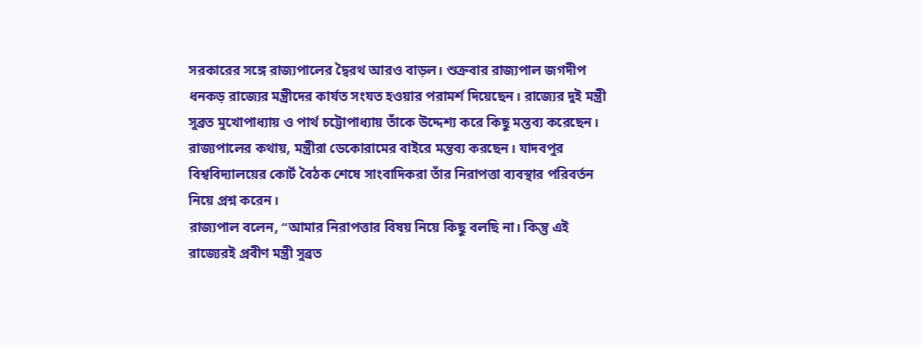সরকারের সঙ্গে রাজ্যপালের দ্বৈরথ আরও বাড়ল। শুক্রবার রাজ্যপাল জগদীপ ধনকড় রাজ্যের মন্ত্রীদের কার্যত সংযত হওয়ার পরামর্শ দিয়েছেন। রাজ্যের দুই মন্ত্রী সুব্রত মুখোপাধ্যায় ও পার্থ চট্টোপাধ্যায় তাঁকে উদ্দেশ্য করে কিছু মন্তব্য করেছেন। রাজ্যপালের কথায়, মন্ত্রীরা ডেকোরামের বাইরে মন্তব্য করছেন। যাদবপুর বিশ্ববিদ্যালয়ের কোর্ট বৈঠক শেষে সাংবাদিকরা তাঁর নিরাপত্তা ব্যবস্থার পরিবর্তন নিয়ে প্রশ্ন করেন।
রাজ্যপাল বলেন, “আমার নিরাপত্তার বিষয় নিয়ে কিছু বলছি না। কিন্তু এই রাজ্যেরই প্রবীণ মন্ত্রী সুব্রত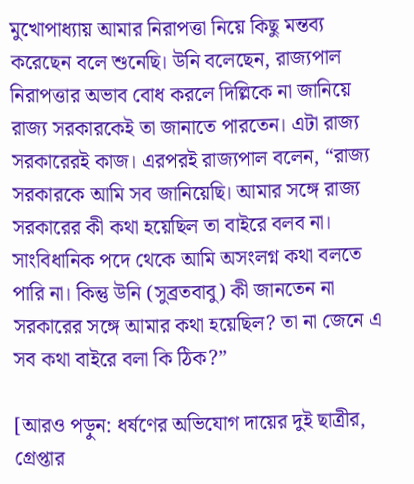মুখোপাধ্যায় আমার নিরাপত্তা নিয়ে কিছু মন্তব্য করেছেন বলে শুনেছি। উনি বলেছেন, রাজ্যপাল নিরাপত্তার অভাব বোধ করলে দিল্লিকে না জানিয়ে রাজ্য সরকারকেই তা জানাতে পারতেন। এটা রাজ্য সরকারেরই কাজ। এরপরই রাজ্যপাল বলেন, “রাজ্য সরকারকে আমি সব জানিয়েছি। আমার সঙ্গে রাজ্য সরকারের কী কথা হয়েছিল তা বাইরে বলব না। সাংবিধানিক পদে থেকে আমি অসংলগ্ন কথা বলতে পারি না। কিন্তু উনি (সুব্রতবাবু) কী জানতেন না সরকারের সঙ্গে আমার কথা হয়েছিল? তা না জেনে এ সব কথা বাইরে বলা কি ঠিক?”

[আরও পড়ুন: ধর্ষণের অভিযোগ দায়ের দুই ছাত্রীর, গ্রেপ্তার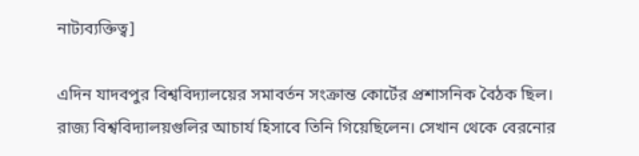নাট্যব্যক্তিত্ব]

এদিন যাদবপুর বিশ্ববিদ্যালয়ের সমাবর্তন সংক্রান্ত কোর্টের প্রশাসনিক বৈঠক ছিল। রাজ্য বিশ্ববিদ্যালয়গুলির আচার্য হিসাবে তিনি গিয়েছিলেন। সেখান থেকে বেরনোর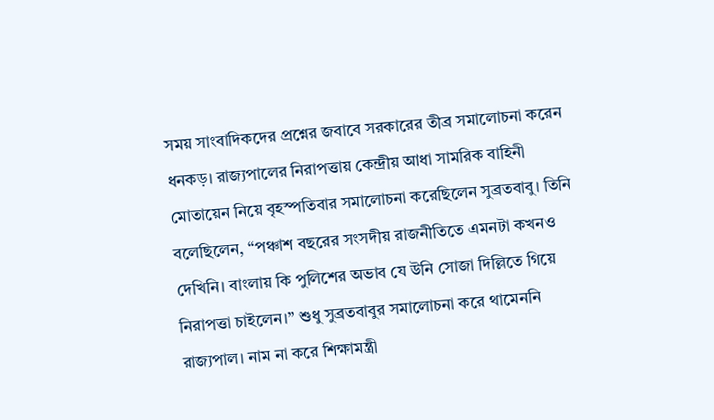সময় সাংবাদিকদের প্রশ্নের জবাবে সরকারের তীব্র সমালোচনা করেন ধনকড়। রাজ্যপালের নিরাপত্তায় কেন্দ্রীয় আধা সামরিক বাহিনী মোতায়েন নিয়ে বৃহস্পতিবার সমালোচনা করেছিলেন সুব্রতবাবু। তিনি বলেছিলেন, “পঞ্চাশ বছরের সংসদীয় রাজনীতিতে এমনটা কখনও দেখিনি। বাংলায় কি পুলিশের অভাব যে উনি সোজা দিল্লিতে গিয়ে নিরাপত্তা চাইলেন।” শুধু সুব্রতবাবুর সমালোচনা করে থামেননি রাজ্যপাল। নাম না করে শিক্ষামন্ত্রী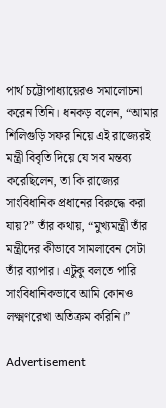পার্থ চট্টোপাধ্যায়েরও সমালোচনা করেন তিনি। ধনকড় বলেন, “আমার শিলিগুড়ি সফর নিয়ে এই রাজ্যেরই মন্ত্রী বিবৃতি দিয়ে যে সব মন্তব্য করেছিলেন, তা কি রাজ্যের সাংবিধানিক প্রধানের বিরুদ্ধে করা যায়?” তাঁর কথায়, “মুখ্যমন্ত্রী তাঁর মন্ত্রীদের কীভাবে সামলাবেন সেটা তাঁর ব্যাপার। এটুকু বলতে পারি সাংবিধানিকভাবে আমি কোনও লক্ষ্মণরেখা অতিক্রম করিনি।”

Advertisement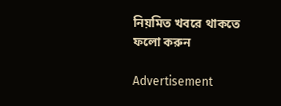নিয়মিত খবরে থাকতে ফলো করুন

Advertisement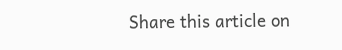Share this article on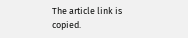The article link is copied.